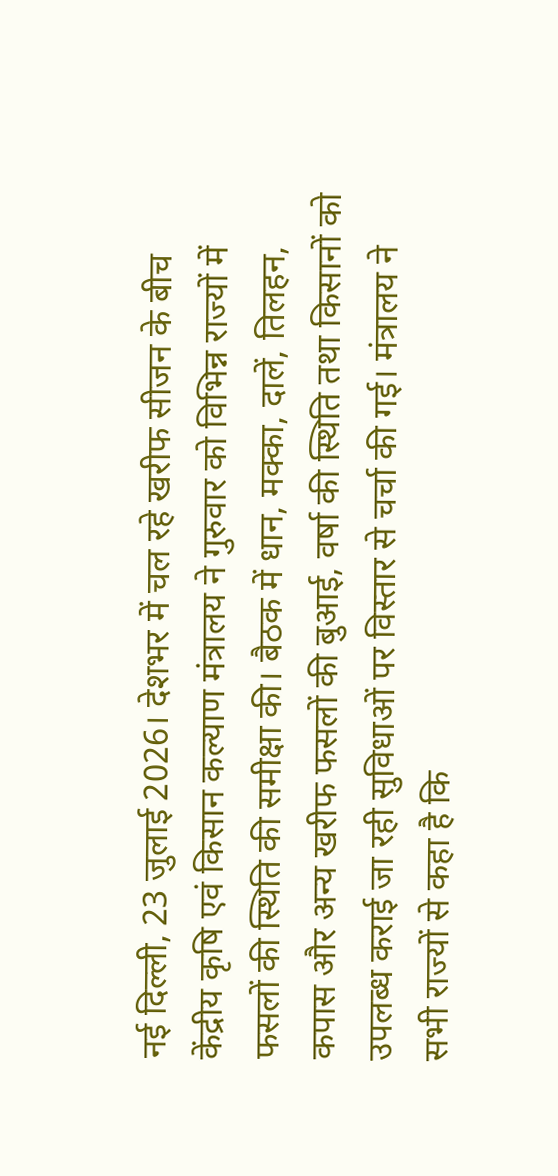नई दिल्ली, 23 जुलाई 2026। देशभर में चल रहे खरीफ सीजन के बीच केंद्रीय कृषि एवं किसान कल्याण मंत्रालय ने गुरुवार को विभिन्न राज्यों में फसलों की स्थिति की समीक्षा की। बैठक में धान, मक्का, दालें, तिलहन, कपास और अन्य खरीफ फसलों की बुआई, वर्षा की स्थिति तथा किसानों को उपलब्ध कराई जा रही सुविधाओं पर विस्तार से चर्चा की गई। मंत्रालय ने सभी राज्यों से कहा है कि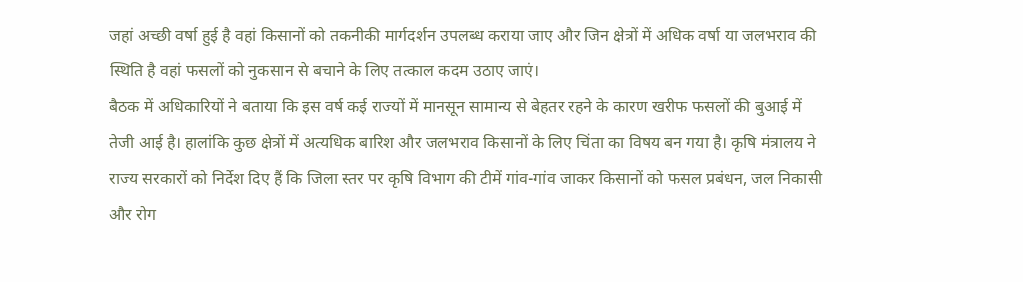जहां अच्छी वर्षा हुई है वहां किसानों को तकनीकी मार्गदर्शन उपलब्ध कराया जाए और जिन क्षेत्रों में अधिक वर्षा या जलभराव की स्थिति है वहां फसलों को नुकसान से बचाने के लिए तत्काल कदम उठाए जाएं।
बैठक में अधिकारियों ने बताया कि इस वर्ष कई राज्यों में मानसून सामान्य से बेहतर रहने के कारण खरीफ फसलों की बुआई में तेजी आई है। हालांकि कुछ क्षेत्रों में अत्यधिक बारिश और जलभराव किसानों के लिए चिंता का विषय बन गया है। कृषि मंत्रालय ने राज्य सरकारों को निर्देश दिए हैं कि जिला स्तर पर कृषि विभाग की टीमें गांव-गांव जाकर किसानों को फसल प्रबंधन, जल निकासी और रोग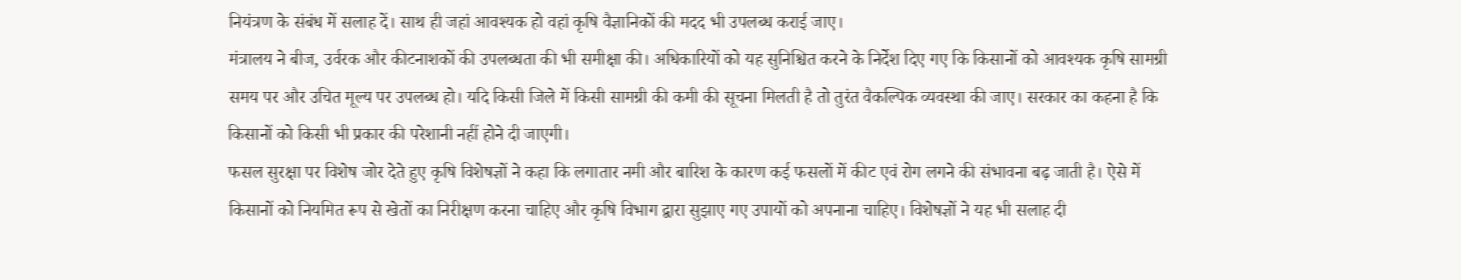नियंत्रण के संबंध में सलाह दें। साथ ही जहां आवश्यक हो वहां कृषि वैज्ञानिकों की मदद भी उपलब्ध कराई जाए।
मंत्रालय ने बीज, उर्वरक और कीटनाशकों की उपलब्धता की भी समीक्षा की। अधिकारियों को यह सुनिश्चित करने के निर्देश दिए गए कि किसानों को आवश्यक कृषि सामग्री समय पर और उचित मूल्य पर उपलब्ध हो। यदि किसी जिले में किसी सामग्री की कमी की सूचना मिलती है तो तुरंत वैकल्पिक व्यवस्था की जाए। सरकार का कहना है कि किसानों को किसी भी प्रकार की परेशानी नहीं होने दी जाएगी।
फसल सुरक्षा पर विशेष जोर देते हुए कृषि विशेषज्ञों ने कहा कि लगातार नमी और बारिश के कारण कई फसलों में कीट एवं रोग लगने की संभावना बढ़ जाती है। ऐसे में किसानों को नियमित रूप से खेतों का निरीक्षण करना चाहिए और कृषि विभाग द्वारा सुझाए गए उपायों को अपनाना चाहिए। विशेषज्ञों ने यह भी सलाह दी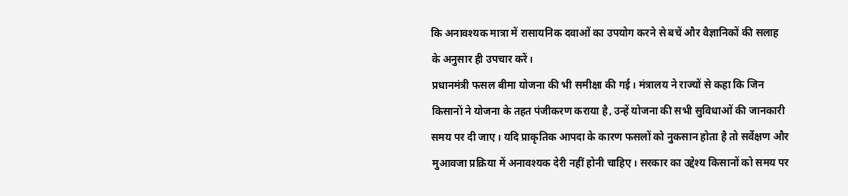कि अनावश्यक मात्रा में रासायनिक दवाओं का उपयोग करने से बचें और वैज्ञानिकों की सलाह के अनुसार ही उपचार करें।
प्रधानमंत्री फसल बीमा योजना की भी समीक्षा की गई। मंत्रालय ने राज्यों से कहा कि जिन किसानों ने योजना के तहत पंजीकरण कराया है, उन्हें योजना की सभी सुविधाओं की जानकारी समय पर दी जाए। यदि प्राकृतिक आपदा के कारण फसलों को नुकसान होता है तो सर्वेक्षण और मुआवजा प्रक्रिया में अनावश्यक देरी नहीं होनी चाहिए। सरकार का उद्देश्य किसानों को समय पर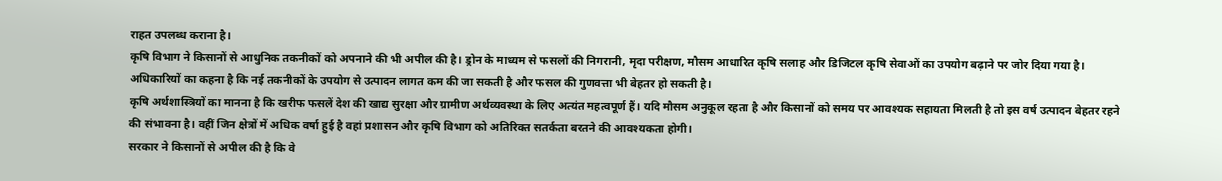राहत उपलब्ध कराना है।
कृषि विभाग ने किसानों से आधुनिक तकनीकों को अपनाने की भी अपील की है। ड्रोन के माध्यम से फसलों की निगरानी, मृदा परीक्षण, मौसम आधारित कृषि सलाह और डिजिटल कृषि सेवाओं का उपयोग बढ़ाने पर जोर दिया गया है। अधिकारियों का कहना है कि नई तकनीकों के उपयोग से उत्पादन लागत कम की जा सकती है और फसल की गुणवत्ता भी बेहतर हो सकती है।
कृषि अर्थशास्त्रियों का मानना है कि खरीफ फसलें देश की खाद्य सुरक्षा और ग्रामीण अर्थव्यवस्था के लिए अत्यंत महत्वपूर्ण हैं। यदि मौसम अनुकूल रहता है और किसानों को समय पर आवश्यक सहायता मिलती है तो इस वर्ष उत्पादन बेहतर रहने की संभावना है। वहीं जिन क्षेत्रों में अधिक वर्षा हुई है वहां प्रशासन और कृषि विभाग को अतिरिक्त सतर्कता बरतने की आवश्यकता होगी।
सरकार ने किसानों से अपील की है कि वे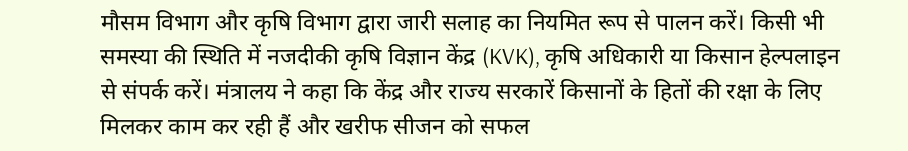मौसम विभाग और कृषि विभाग द्वारा जारी सलाह का नियमित रूप से पालन करें। किसी भी समस्या की स्थिति में नजदीकी कृषि विज्ञान केंद्र (KVK), कृषि अधिकारी या किसान हेल्पलाइन से संपर्क करें। मंत्रालय ने कहा कि केंद्र और राज्य सरकारें किसानों के हितों की रक्षा के लिए मिलकर काम कर रही हैं और खरीफ सीजन को सफल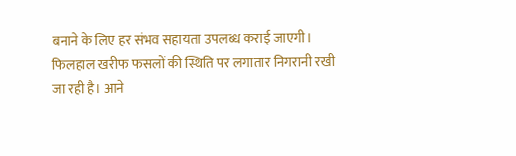बनाने के लिए हर संभव सहायता उपलब्ध कराई जाएगी।
फिलहाल खरीफ फसलों की स्थिति पर लगातार निगरानी रखी जा रही है। आने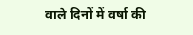वाले दिनों में वर्षा की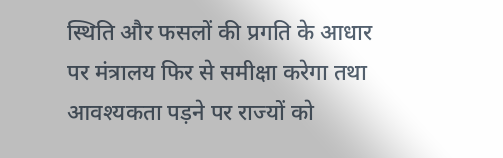स्थिति और फसलों की प्रगति के आधार पर मंत्रालय फिर से समीक्षा करेगा तथा आवश्यकता पड़ने पर राज्यों को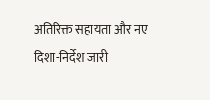अतिरिक्त सहायता और नए दिशा-निर्देश जारी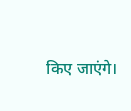किए जाएंगे।